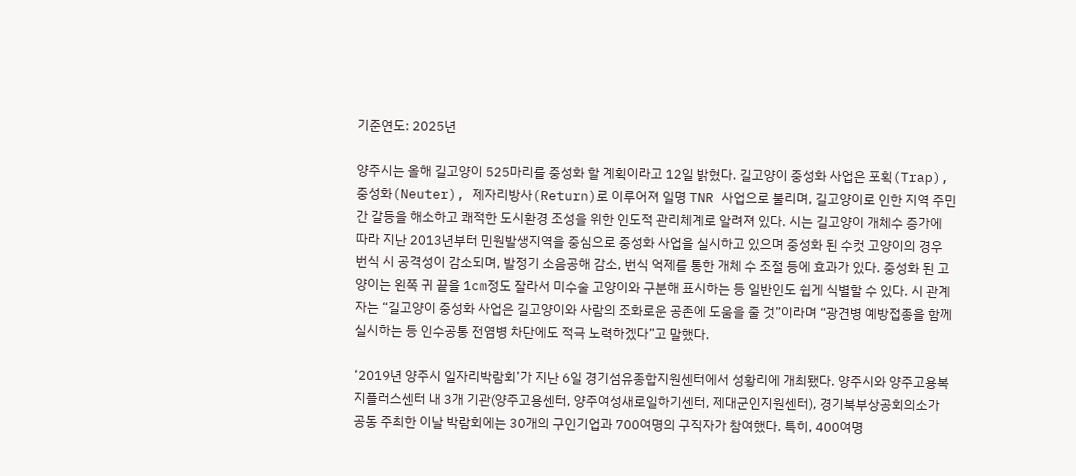기준연도: 2025년

양주시는 올해 길고양이 525마리를 중성화 할 계획이라고 12일 밝혔다. 길고양이 중성화 사업은 포획(Trap), 중성화(Neuter), 제자리방사(Return)로 이루어져 일명 TNR 사업으로 불리며, 길고양이로 인한 지역 주민 간 갈등을 해소하고 쾌적한 도시환경 조성을 위한 인도적 관리체계로 알려져 있다. 시는 길고양이 개체수 증가에 따라 지난 2013년부터 민원발생지역을 중심으로 중성화 사업을 실시하고 있으며 중성화 된 수컷 고양이의 경우 번식 시 공격성이 감소되며, 발정기 소음공해 감소, 번식 억제를 통한 개체 수 조절 등에 효과가 있다. 중성화 된 고양이는 왼쪽 귀 끝을 1cm정도 잘라서 미수술 고양이와 구분해 표시하는 등 일반인도 쉽게 식별할 수 있다. 시 관계자는 “길고양이 중성화 사업은 길고양이와 사람의 조화로운 공존에 도움을 줄 것”이라며 “광견병 예방접종을 함께 실시하는 등 인수공통 전염병 차단에도 적극 노력하겠다”고 말했다.

‘2019년 양주시 일자리박람회’가 지난 6일 경기섬유종합지원센터에서 성황리에 개최됐다. 양주시와 양주고용복지플러스센터 내 3개 기관(양주고용센터, 양주여성새로일하기센터, 제대군인지원센터), 경기북부상공회의소가 공동 주최한 이날 박람회에는 30개의 구인기업과 700여명의 구직자가 참여했다. 특히, 400여명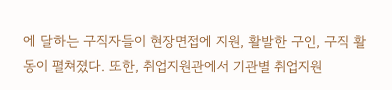에 달하는 구직자들이 현장면접에 지원, 활발한 구인, 구직 활동이 펼쳐졌다. 또한, 취업지원관에서 기관별 취업지원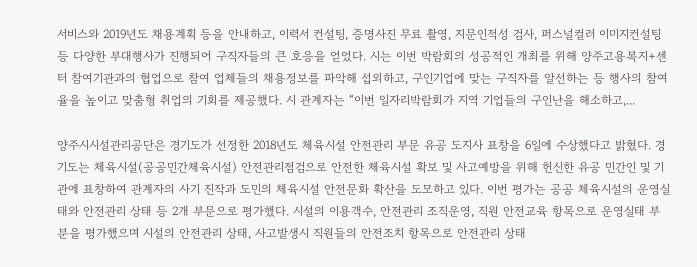서비스와 2019년도 채용계획 등을 안내하고, 이력서 컨설팅, 증명사진 무료 촬영, 지문인적성 검사, 퍼스널컬러 이미지컨설팅 등 다양한 부대행사가 진행되어 구직자들의 큰 호응을 얻었다. 시는 이번 박람회의 성공적인 개최를 위해 양주고용복지+센터 참여기관과의 협업으로 참여 업체들의 채용정보를 파악해 섭외하고, 구인기업에 맞는 구직자를 알선하는 등 행사의 참여율을 높이고 맞춤형 취업의 기회를 제공했다. 시 관계자는 “이번 일자리박람회가 지역 기업들의 구인난을 해소하고,...

양주시시설관리공단은 경기도가 선정한 2018년도 체육시설 안전관리 부문 유공 도지사 표창을 6일에 수상했다고 밝혔다. 경기도는 체육시설(공공민간체육시설) 안전관리점검으로 안전한 체육시설 확보 및 사고예방을 위해 헌신한 유공 민간인 및 기관에 표창하여 관계자의 사기 진작과 도민의 체육시설 안전문화 확산을 도모하고 있다. 이번 평가는 공공 체육시설의 운영실태와 안전관리 상태 등 2개 부문으로 평가했다. 시설의 이용객수, 안전관리 조직운영, 직원 안전교육 항목으로 운영실태 부분을 평가했으며 시설의 안전관리 상태, 사고발생시 직원들의 안전조치 항목으로 안전관리 상태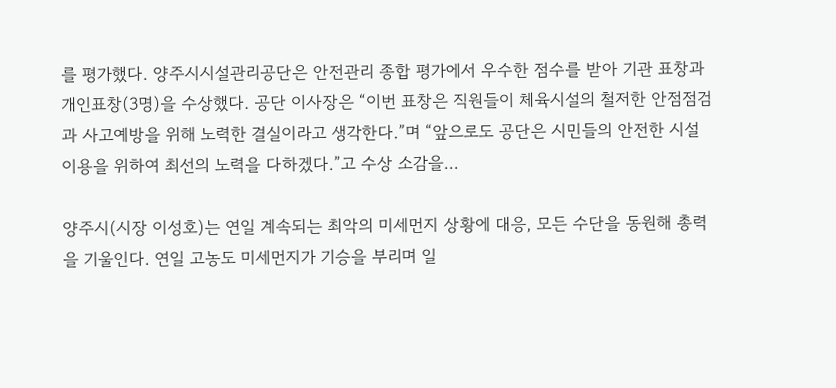를 평가했다. 양주시시설관리공단은 안전관리 종합 평가에서 우수한 점수를 받아 기관 표창과 개인표창(3명)을 수상했다. 공단 이사장은 “이번 표창은 직원들이 체육시설의 철저한 안점점검과 사고예방을 위해 노력한 결실이라고 생각한다.”며 “앞으로도 공단은 시민들의 안전한 시설 이용을 위하여 최선의 노력을 다하겠다.”고 수상 소감을...

양주시(시장 이성호)는 연일 계속되는 최악의 미세먼지 상황에 대응, 모든 수단을 동원해 총력을 기울인다. 연일 고농도 미세먼지가 기승을 부리며 일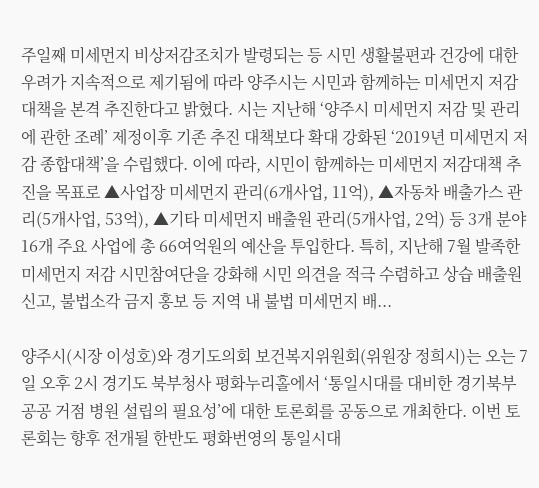주일째 미세먼지 비상저감조치가 발령되는 등 시민 생활불편과 건강에 대한 우려가 지속적으로 제기됨에 따라 양주시는 시민과 함께하는 미세먼지 저감대책을 본격 추진한다고 밝혔다. 시는 지난해 ‘양주시 미세먼지 저감 및 관리에 관한 조례’ 제정이후 기존 추진 대책보다 확대 강화된 ‘2019년 미세먼지 저감 종합대책’을 수립했다. 이에 따라, 시민이 함께하는 미세먼지 저감대책 추진을 목표로 ▲사업장 미세먼지 관리(6개사업, 11억), ▲자동차 배출가스 관리(5개사업, 53억), ▲기타 미세먼지 배출원 관리(5개사업, 2억) 등 3개 분야 16개 주요 사업에 총 66여억원의 예산을 투입한다. 특히, 지난해 7월 발족한 미세먼지 저감 시민참여단을 강화해 시민 의견을 적극 수렴하고 상습 배출원 신고, 불법소각 금지 홍보 등 지역 내 불법 미세먼지 배...

양주시(시장 이성호)와 경기도의회 보건복지위원회(위원장 정희시)는 오는 7일 오후 2시 경기도 북부청사 평화누리홀에서 ‘통일시대를 대비한 경기북부 공공 거점 병원 설립의 필요성’에 대한 토론회를 공동으로 개최한다. 이번 토론회는 향후 전개될 한반도 평화번영의 통일시대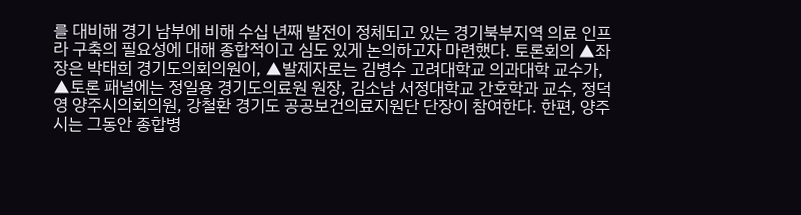를 대비해 경기 남부에 비해 수십 년째 발전이 정체되고 있는 경기북부지역 의료 인프라 구축의 필요성에 대해 종합적이고 심도 있게 논의하고자 마련했다. 토론회의 ▲좌장은 박태희 경기도의회의원이, ▲발제자로는 김병수 고려대학교 의과대학 교수가, ▲토론 패널에는 정일용 경기도의료원 원장, 김소남 서정대학교 간호학과 교수, 정덕영 양주시의회의원, 강철환 경기도 공공보건의료지원단 단장이 참여한다. 한편, 양주시는 그동안 종합병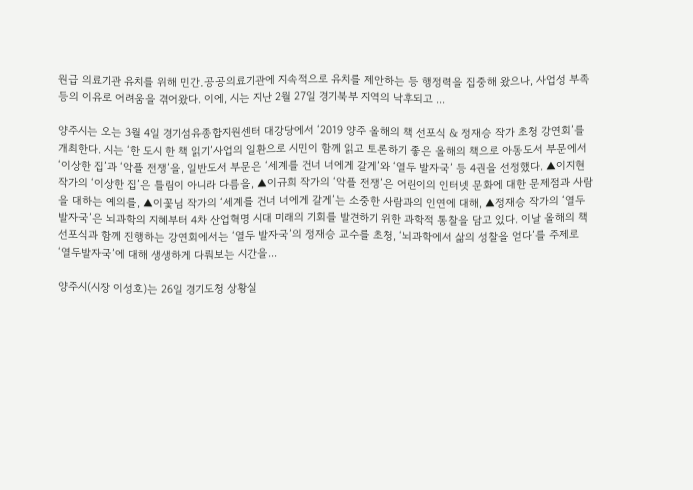원급 의료기관 유치를 위해 민간․공공의료기관에 지속적으로 유치를 제안하는 등 행정력을 집중해 왔으나, 사업성 부족 등의 이유로 어려움을 겪어왔다. 이에, 시는 지난 2월 27일 경기북부 지역의 낙후되고 ...

양주시는 오는 3월 4일 경기섬유종합지원센터 대강당에서 ‘2019 양주 올해의 책 선포식 & 정재승 작가 초청 강연회’를 개최한다. 시는 ‘한 도시 한 책 읽기’사업의 일환으로 시민이 함께 읽고 토론하기 좋은 올해의 책으로 아동도서 부문에서 ‘이상한 집’과 ‘악플 전쟁’을, 일반도서 부문은 ‘세계를 건너 너에게 갈게’와 ‘열두 발자국’ 등 4권을 선정했다. ▲이지현 작가의 ‘이상한 집’은 틀림이 아니라 다름을, ▲이규희 작가의 ‘악플 전쟁’은 어린이의 인터넷 문화에 대한 문제점과 사람을 대하는 예의를, ▲이꽃님 작가의 ‘세계를 건너 너에게 갈게’는 소중한 사람과의 인연에 대해, ▲정재승 작가의 ‘열두 발자국’은 뇌과학의 지혜부터 4차 산업혁명 시대 미래의 기회를 발견하기 위한 과학적 통찰을 담고 있다. 이날 올해의 책 선포식과 함께 진행하는 강연회에서는 ‘열두 발자국’의 정재승 교수를 초청, ‘뇌과학에서 삶의 성찰을 얻다’를 주제로 ‘열두발자국’에 대해 생생하게 다뤄보는 시간을...

양주시(시장 이성호)는 26일 경기도청 상황실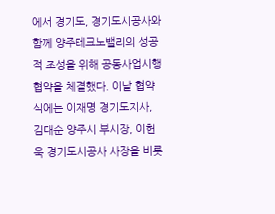에서 경기도, 경기도시공사와 함께 양주테크노밸리의 성공적 조성을 위해 공동사업시행협약을 체결했다. 이날 협약식에는 이재명 경기도지사, 김대순 양주시 부시장, 이헌욱 경기도시공사 사장을 비롯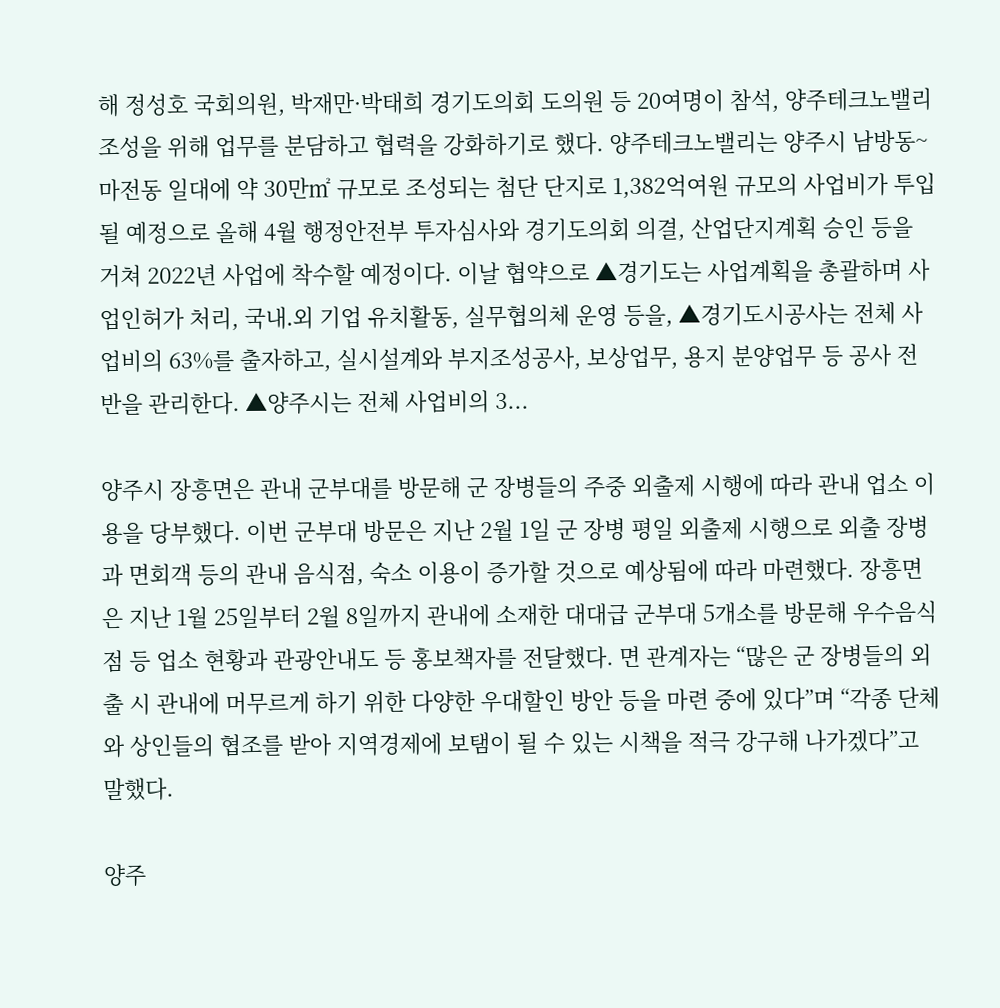해 정성호 국회의원, 박재만·박태희 경기도의회 도의원 등 20여명이 참석, 양주테크노밸리 조성을 위해 업무를 분담하고 협력을 강화하기로 했다. 양주테크노밸리는 양주시 남방동~마전동 일대에 약 30만㎡ 규모로 조성되는 첨단 단지로 1,382억여원 규모의 사업비가 투입될 예정으로 올해 4월 행정안전부 투자심사와 경기도의회 의결, 산업단지계획 승인 등을 거쳐 2022년 사업에 착수할 예정이다. 이날 협약으로 ▲경기도는 사업계획을 총괄하며 사업인허가 처리, 국내․외 기업 유치활동, 실무협의체 운영 등을, ▲경기도시공사는 전체 사업비의 63%를 출자하고, 실시설계와 부지조성공사, 보상업무, 용지 분양업무 등 공사 전반을 관리한다. ▲양주시는 전체 사업비의 3...

양주시 장흥면은 관내 군부대를 방문해 군 장병들의 주중 외출제 시행에 따라 관내 업소 이용을 당부했다. 이번 군부대 방문은 지난 2월 1일 군 장병 평일 외출제 시행으로 외출 장병과 면회객 등의 관내 음식점, 숙소 이용이 증가할 것으로 예상됨에 따라 마련했다. 장흥면은 지난 1월 25일부터 2월 8일까지 관내에 소재한 대대급 군부대 5개소를 방문해 우수음식점 등 업소 현황과 관광안내도 등 홍보책자를 전달했다. 면 관계자는 “많은 군 장병들의 외출 시 관내에 머무르게 하기 위한 다양한 우대할인 방안 등을 마련 중에 있다”며 “각종 단체와 상인들의 협조를 받아 지역경제에 보탬이 될 수 있는 시책을 적극 강구해 나가겠다”고 말했다.

양주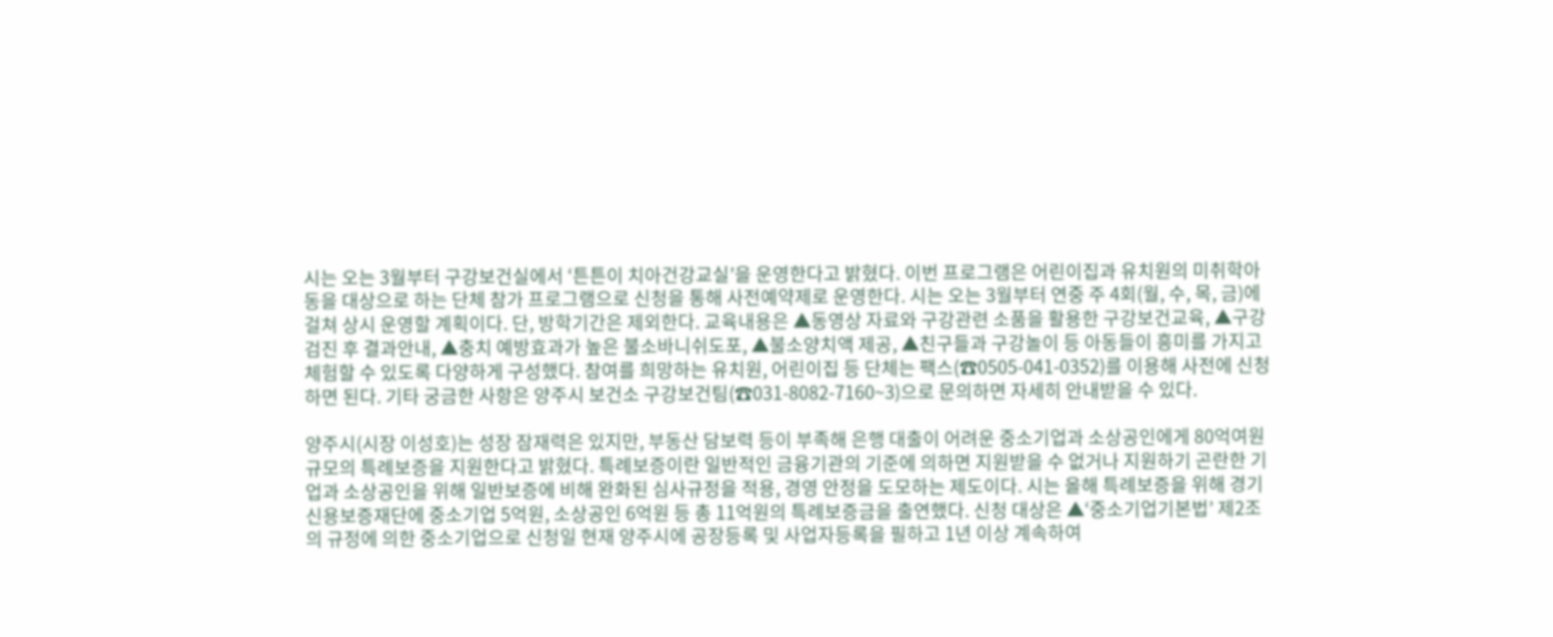시는 오는 3월부터 구강보건실에서 ‘튼튼이 치아건강교실’을 운영한다고 밝혔다. 이번 프로그램은 어린이집과 유치원의 미취학아동을 대상으로 하는 단체 참가 프로그램으로 신청을 통해 사전예약제로 운영한다. 시는 오는 3월부터 연중 주 4회(월, 수, 목, 금)에 걸쳐 상시 운영할 계획이다. 단, 방학기간은 제외한다. 교육내용은 ▲동영상 자료와 구강관련 소품을 활용한 구강보건교육, ▲구강검진 후 결과안내, ▲충치 예방효과가 높은 불소바니쉬도포, ▲불소양치액 제공, ▲친구들과 구강놀이 등 아동들이 흥미를 가지고 체험할 수 있도록 다양하게 구성했다. 참여를 희망하는 유치원, 어린이집 등 단체는 팩스(☎0505-041-0352)를 이용해 사전에 신청하면 된다. 기타 궁금한 사항은 양주시 보건소 구강보건팀(☎031-8082-7160~3)으로 문의하면 자세히 안내받을 수 있다.

양주시(시장 이성호)는 성장 잠재력은 있지만, 부동산 담보력 등이 부족해 은행 대출이 어려운 중소기업과 소상공인에게 80억여원 규모의 특례보증을 지원한다고 밝혔다. 특례보증이란 일반적인 금융기관의 기준에 의하면 지원받을 수 없거나 지원하기 곤란한 기업과 소상공인을 위해 일반보증에 비해 완화된 심사규정을 적용, 경영 안정을 도모하는 제도이다. 시는 올해 특례보증을 위해 경기신용보증재단에 중소기업 5억원, 소상공인 6억원 등 총 11억원의 특례보증금을 출연했다. 신청 대상은 ▲‘중소기업기본법’ 제2조의 규정에 의한 중소기업으로 신청일 현재 양주시에 공장등록 및 사업자등록을 필하고 1년 이상 계속하여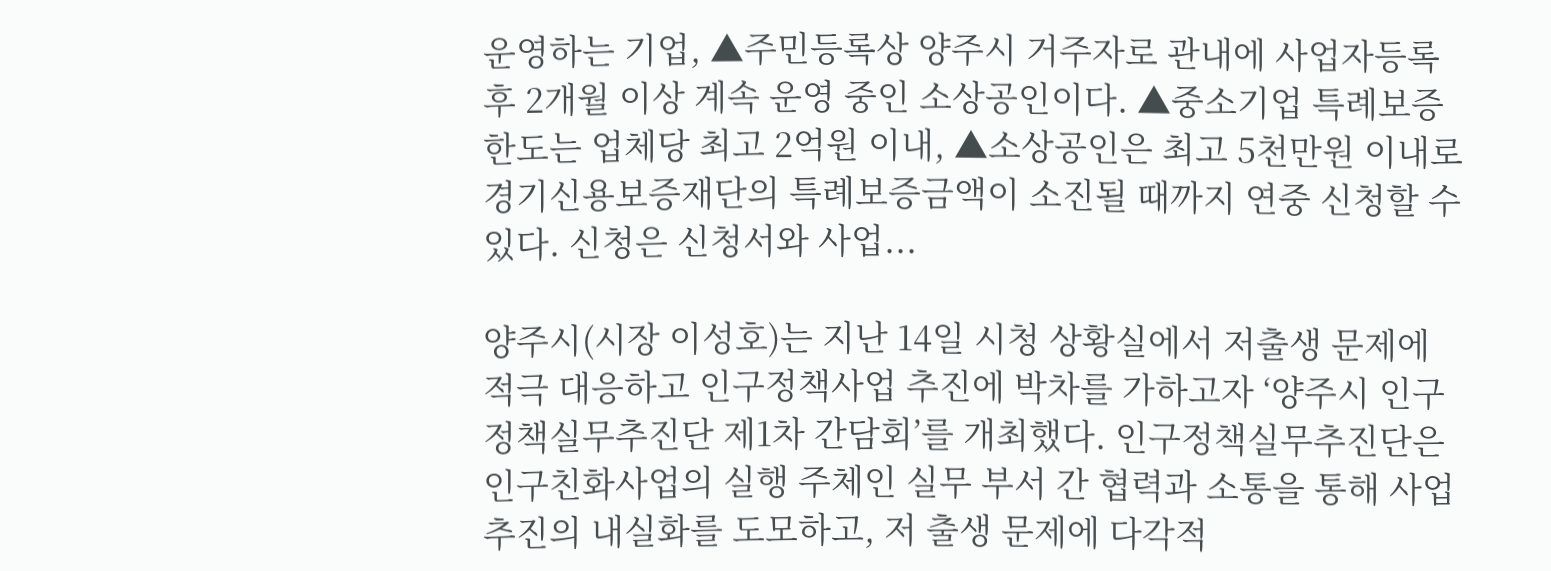운영하는 기업, ▲주민등록상 양주시 거주자로 관내에 사업자등록 후 2개월 이상 계속 운영 중인 소상공인이다. ▲중소기업 특례보증 한도는 업체당 최고 2억원 이내, ▲소상공인은 최고 5천만원 이내로 경기신용보증재단의 특례보증금액이 소진될 때까지 연중 신청할 수 있다. 신청은 신청서와 사업...

양주시(시장 이성호)는 지난 14일 시청 상황실에서 저출생 문제에 적극 대응하고 인구정책사업 추진에 박차를 가하고자 ‘양주시 인구정책실무추진단 제1차 간담회’를 개최했다. 인구정책실무추진단은 인구친화사업의 실행 주체인 실무 부서 간 협력과 소통을 통해 사업추진의 내실화를 도모하고, 저 출생 문제에 다각적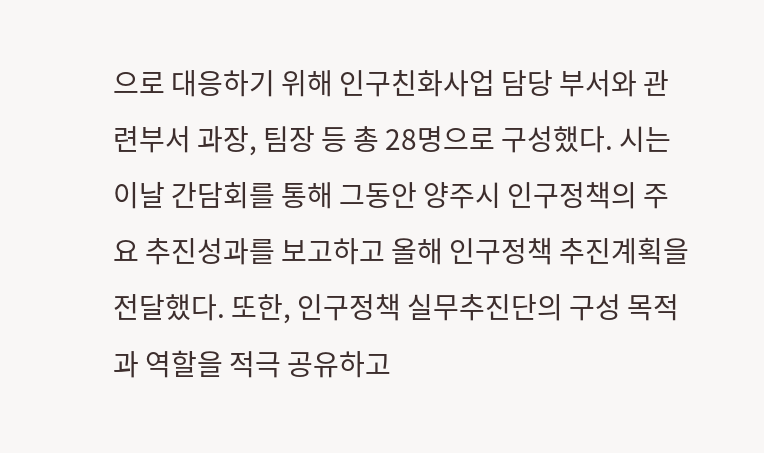으로 대응하기 위해 인구친화사업 담당 부서와 관련부서 과장, 팀장 등 총 28명으로 구성했다. 시는 이날 간담회를 통해 그동안 양주시 인구정책의 주요 추진성과를 보고하고 올해 인구정책 추진계획을 전달했다. 또한, 인구정책 실무추진단의 구성 목적과 역할을 적극 공유하고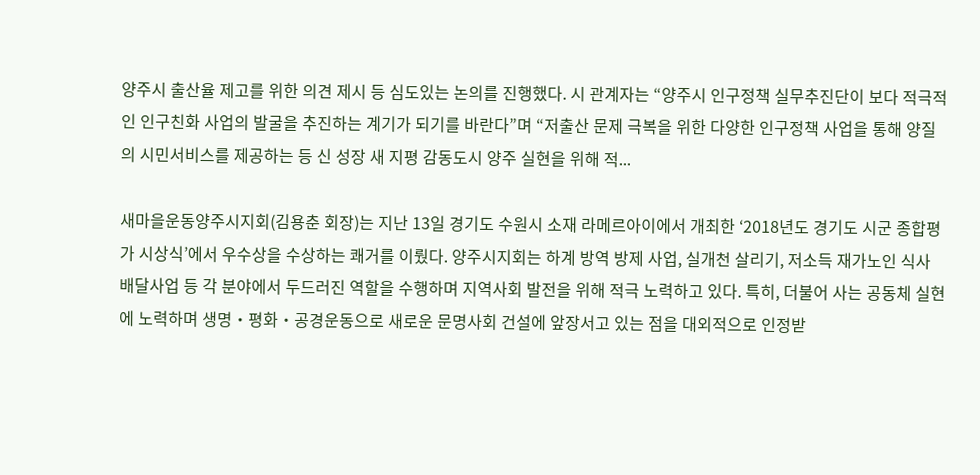양주시 출산율 제고를 위한 의견 제시 등 심도있는 논의를 진행했다. 시 관계자는 “양주시 인구정책 실무추진단이 보다 적극적인 인구친화 사업의 발굴을 추진하는 계기가 되기를 바란다”며 “저출산 문제 극복을 위한 다양한 인구정책 사업을 통해 양질의 시민서비스를 제공하는 등 신 성장 새 지평 감동도시 양주 실현을 위해 적...

새마을운동양주시지회(김용춘 회장)는 지난 13일 경기도 수원시 소재 라메르아이에서 개최한 ‘2018년도 경기도 시군 종합평가 시상식’에서 우수상을 수상하는 쾌거를 이뤘다. 양주시지회는 하계 방역 방제 사업, 실개천 살리기, 저소득 재가노인 식사 배달사업 등 각 분야에서 두드러진 역할을 수행하며 지역사회 발전을 위해 적극 노력하고 있다. 특히, 더불어 사는 공동체 실현에 노력하며 생명‧평화‧공경운동으로 새로운 문명사회 건설에 앞장서고 있는 점을 대외적으로 인정받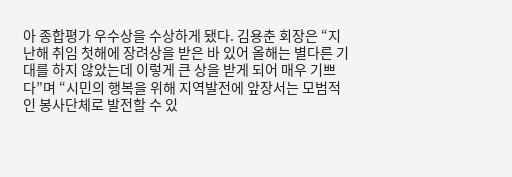아 종합평가 우수상을 수상하게 됐다. 김용춘 회장은 “지난해 취임 첫해에 장려상을 받은 바 있어 올해는 별다른 기대를 하지 않았는데 이렇게 큰 상을 받게 되어 매우 기쁘다”며 “시민의 행복을 위해 지역발전에 앞장서는 모범적인 봉사단체로 발전할 수 있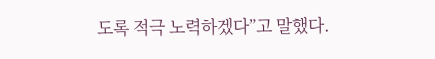도록 적극 노력하겠다”고 말했다.